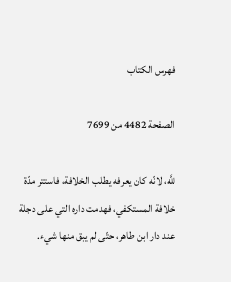فهرس الكتاب

الصفحة 4482 من 7699

للَّه، لانّه كان يعرفه يطلب الخلافة، فاستتر مدّة خلافة المستكفي، فهدمت داره التي على دجلة عند دار ابن طاهر، حتّى لم يبق منها شيء.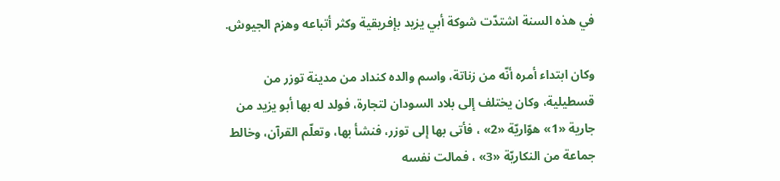في هذه السنة اشتدّت شوكة أبي يزيد بإفريقية وكثر أتباعه وهزم الجيوش.

وكان ابتداء أمره أنّه من زناتة، واسم والده كنداد من مدينة توزر من قسطيلية، وكان يختلف إلى بلاد السودان لتجارة، فولد له بها أبو يزيد من جارية «1» هوّاريّة «2» ، فأتى بها إلى توزر، فنشأ بها، وتعلّم القرآن، وخالط جماعة من النكاريّة «3» ، فمالت نفسه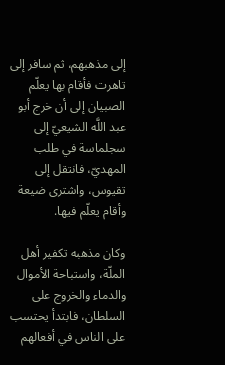إلى مذهبهم، ثم سافر إلى تاهرت فأقام بها يعلّم الصبيان إلى أن خرج أبو عبد اللَّه الشيعيّ إلى سجلماسة في طلب المهديّ، فانتقل إلى تقيوس، واشترى ضيعة وأقام يعلّم فيها.

وكان مذهبه تكفير أهل الملّة، واستباحة الأموال والدماء والخروج على السلطان، فابتدأ يحتسب على الناس في أفعالهم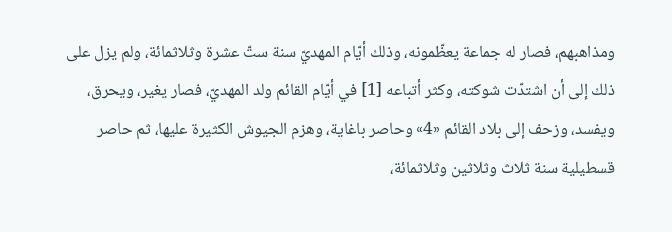ومذاهبهم، فصار له جماعة يعظّمونه، وذلك أيّام المهديّ سنة ستّ عشرة وثلاثمائة، ولم يزل على ذلك إلى أن اشتدّت شوكته، وكثر أتباعه [1] في أيّام القائم ولد المهديّ، فصار يغير، ويحرق، ويفسد، وزحف إلى بلاد القائم «4» وحاصر باغاية، وهزم الجيوش الكثيرة عليها، ثم حاصر قسطيلية سنة ثلاث وثلاثين وثلاثمائة،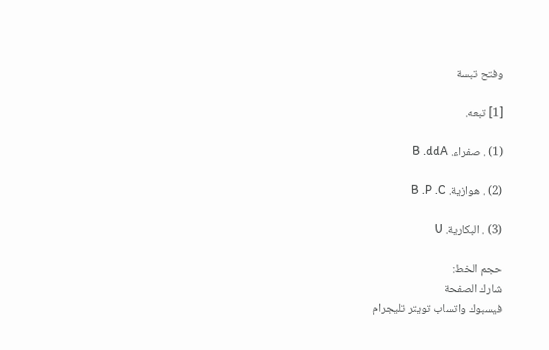وفتح تبسة

[1] تبعه.

(1) . صفراء. B .ddA

(2) . هوازية. B .P .C

(3) . البكارية. U

حجم الخط:
شارك الصفحة
فيسبوك واتساب تويتر تليجرام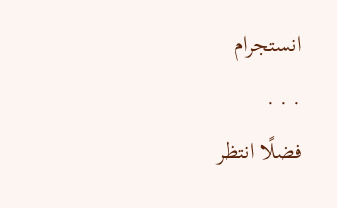انستجرام
. . .
فضلًا انتظر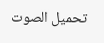تحميل الصوت